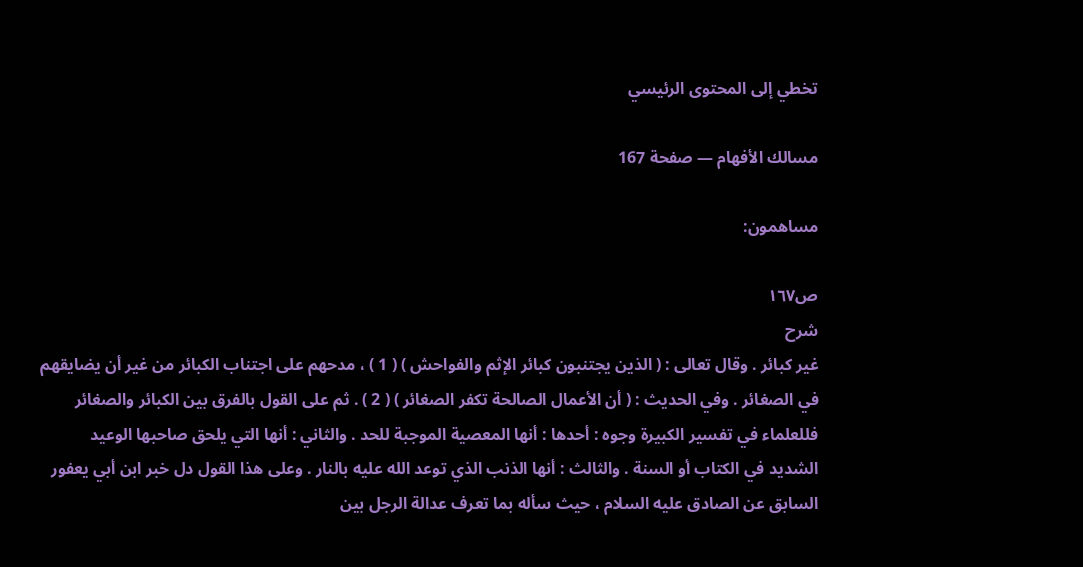تخطي إلى المحتوى الرئيسي

مسالك الأفهام — صفحة 167

مساهمون:

ص١٦٧
شرح
غير كبائر . وقال تعالى : ( الذين يجتنبون كبائر الإثم والفواحش ) ( 1 ) ، مدحهم على اجتناب الكبائر من غير أن يضايقهم في الصغائر . وفي الحديث : ( أن الأعمال الصالحة تكفر الصغائر ) ( 2 ) . ثم على القول بالفرق بين الكبائر والصغائر فللعلماء في تفسير الكبيرة وجوه : أحدها : أنها المعصية الموجبة للحد . والثاني : أنها التي يلحق صاحبها الوعيد الشديد في الكتاب أو السنة . والثالث : أنها الذنب الذي توعد الله عليه بالنار . وعلى هذا القول دل خبر ابن أبي يعفور السابق عن الصادق عليه السلام ، حيث سأله بما تعرف عدالة الرجل بين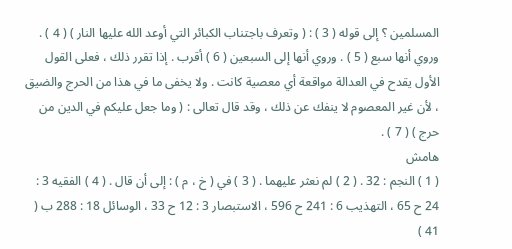المسلمين ؟ إلى قوله ( 3 ) : ( وتعرف باجتناب الكبائر التي أوعد الله عليها النار ) ( 4 ) . وروي أنها سبع ( 5 ) . وروي أنها إلى السبعين ( 6 ) أقرب . إذا تقرر ذلك ، فعلى القول الأول يقدح في العدالة مواقعة أي معصية كانت . ولا يخفى ما في هذا من الحرج والضيق ، لأن غير المعصوم لا ينفك عن ذلك ، وقد قال تعالى : ( وما جعل عليكم في الدين من حرج ) ( 7 ) .
هامش
( 1 ) النجم : 32 . ( 2 ) لم نعثر عليهما . ( 3 ) في ( خ ، م ) : إلى أن قال . ( 4 ) الفقيه 3 : 24 ح 65 ، التهذيب 6 : 241 ح 596 ، الاستبصار 3 : 12 ح 33 ، الوسائل 18 : 288 ب ( 41 )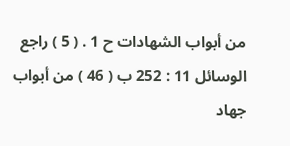من أبواب الشهادات ح 1 . ( 5 ) راجع الوسائل 11 : 252 ب ( 46 ) من أبواب جهاد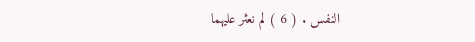النفس . ( 6 ) لم نعثر عليهما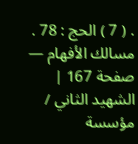. ( 7 ) الحج : 78 .
مسالك الأفهام — صفحة 167 | الشهيد الثاني / مؤسسة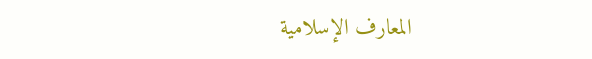المعارف الإسلامية